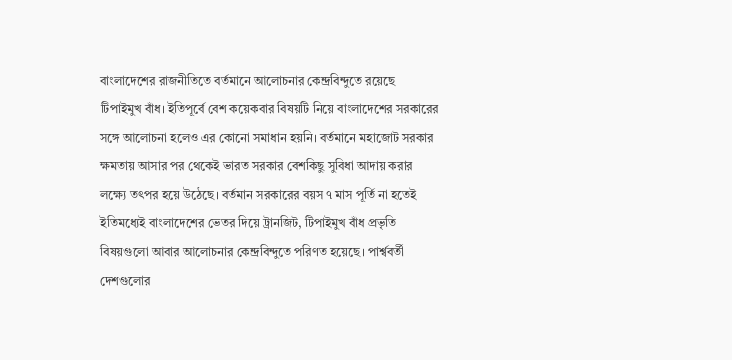বাংলাদেশের রাজনীতিতে বর্তমানে আলোচনার কেন্দ্রবিন্দুতে রয়েছে টিপাইমুখ বাঁধ। ইতিপূর্বে বেশ কয়েকবার বিষয়টি নিয়ে বাংলাদেশের সরকারের সঙ্গে আলোচনা হলেও এর কোনো সমাধান হয়নি। বর্তমানে মহাজোট সরকার ক্ষমতায় আসার পর থেকেই ভারত সরকার বেশকিছু সুবিধা আদায় করার লক্ষ্যে তৎপর হয়ে উঠেছে। বর্তমান সরকারের বয়স ৭ মাস পূর্তি না হতেই ইতিমধ্যেই বাংলাদেশের ভেতর দিয়ে ট্রানজিট, টিপাইমুখ বাঁধ প্রভৃতি বিষয়গুলো আবার আলোচনার কেন্দ্রবিন্দুতে পরিণত হয়েছে। পার্শ্ববর্তী দেশগুলোর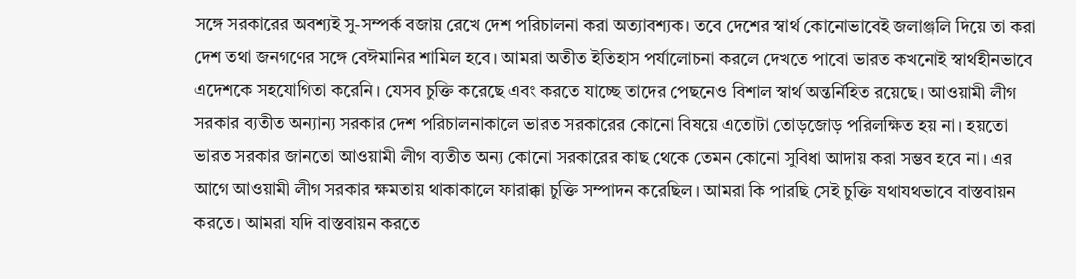সঙ্গে সরকারের অবশ্যই সু-সম্পর্ক বজায় রেখে দেশ পরিচালনা করা অত্যাবশ্যক। তবে দেশের স্বার্থ কোনোভাবেই জলাঞ্জলি দিয়ে তা করা দেশ তথা জনগণের সঙ্গে বেঈমানির শামিল হবে। আমরা অতীত ইতিহাস পর্যালোচনা করলে দেখতে পাবো ভারত কখনোই স্বার্থহীনভাবে এদেশকে সহযোগিতা করেনি। যেসব চুক্তি করেছে এবং করতে যাচ্ছে তাদের পেছনেও বিশাল স্বার্থ অন্তর্নিহিত রয়েছে। আওয়ামী লীগ সরকার ব্যতীত অন্যান্য সরকার দেশ পরিচালনাকালে ভারত সরকারের কোনো বিষয়ে এতোটা তোড়জোড় পরিলক্ষিত হয় না। হয়তো ভারত সরকার জানতো আওয়ামী লীগ ব্যতীত অন্য কোনো সরকারের কাছ থেকে তেমন কোনো সুবিধা আদায় করা সম্ভব হবে না। এর আগে আওয়ামী লীগ সরকার ক্ষমতায় থাকাকালে ফারাক্কা চুক্তি সম্পাদন করেছিল। আমরা কি পারছি সেই চুক্তি যথাযথভাবে বাস্তবায়ন করতে। আমরা যদি বাস্তবায়ন করতে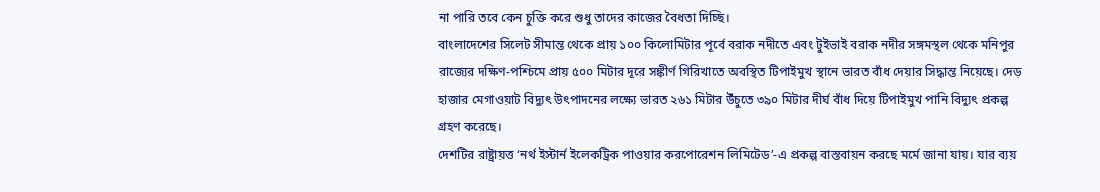না পারি তবে কেন চুক্তি করে শুধু তাদের কাজের বৈধতা দিচ্ছি।
বাংলাদেশের সিলেট সীমান্ত থেকে প্রায় ১০০ কিলোমিটার পূর্বে বরাক নদীতে এবং টুইভাই বরাক নদীর সঙ্গমস্থল থেকে মনিপুর রাজ্যের দক্ষিণ-পশ্চিমে প্রায় ৫০০ মিটার দূরে সঙ্কীর্ণ গিরিখাতে অবস্থিত টিপাইমুখ স্থানে ভারত বাঁধ দেয়ার সিদ্ধান্ত নিয়েছে। দেড় হাজার মেগাওয়াট বিদ্যুৎ উৎপাদনের লক্ষ্যে ভারত ২৬১ মিটার উঁচুতে ৩৯০ মিটার দীর্ঘ বাঁধ দিয়ে টিপাইমুখ পানি বিদ্যুৎ প্রকল্প গ্রহণ করেছে।
দেশটির রাষ্ট্রায়ত্ত ‘নর্থ ইস্টার্ন ইলেকট্রিক পাওয়ার করপোরেশন লিমিটেড’-এ প্রকল্প বাস্তবায়ন করছে মর্মে জানা যায়। যার ব্যয়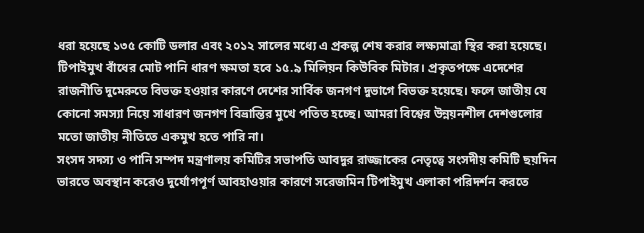ধরা হয়েছে ১৩৫ কোটি ডলার এবং ২০১২ সালের মধ্যে এ প্রকল্প শেষ করার লক্ষ্যমাত্রা স্থির করা হয়েছে। টিপাইমুখ বাঁধের মোট পানি ধারণ ক্ষমতা হবে ১৫.৯ মিলিয়ন কিউবিক মিটার। প্রকৃতপক্ষে এদেশের রাজনীতি দুমেরুতে বিভক্ত হওয়ার কারণে দেশের সার্বিক জনগণ দুভাগে বিভক্ত হয়েছে। ফলে জাতীয় যে কোনো সমস্যা নিয়ে সাধারণ জনগণ বিভ্রান্তির মুখে পতিত হচ্ছে। আমরা বিশ্বের উন্নয়নশীল দেশগুলোর মতো জাতীয় নীতিতে একমুখ হতে পারি না।
সংসদ সদস্য ও পানি সম্পদ মন্ত্রণালয় কমিটির সভাপতি আবদুর রাজ্জাকের নেতৃত্বে সংসদীয় কমিটি ছয়দিন ভারতে অবস্থান করেও দুর্যোগপূর্ণ আবহাওয়ার কারণে সরেজমিন টিপাইমুখ এলাকা পরিদর্শন করতে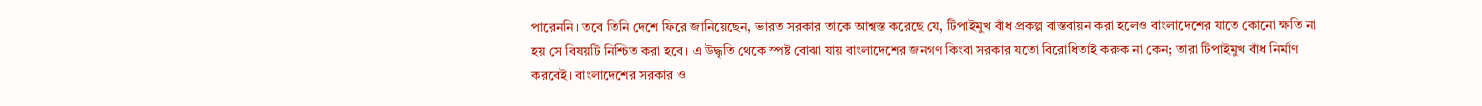পারেননি। তবে তিনি দেশে ফিরে জানিয়েছেন, ভারত সরকার তাকে আশ্বস্ত করেছে যে, টিপাইমুখ বাঁধ প্রকল্প বাস্তবায়ন করা হলেও বাংলাদেশের যাতে কোনো ক্ষতি না হয় সে বিষয়টি নিশ্চিত করা হবে। এ উদ্ধৃতি থেকে স্পষ্ট বোঝা যায় বাংলাদেশের জনগণ কিংবা সরকার যতো বিরোধিতাই করুক না কেন; তারা টিপাইমুখ বাঁধ নির্মাণ করবেই। বাংলাদেশের সরকার ও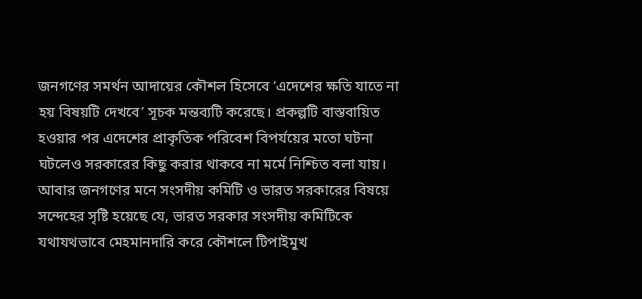জনগণের সমর্থন আদায়ের কৌশল হিসেবে ‘এদেশের ক্ষতি যাতে না হয় বিষয়টি দেখবে’ সূচক মন্তব্যটি করেছে। প্রকল্পটি বাস্তবায়িত হওয়ার পর এদেশের প্রাকৃতিক পরিবেশ বিপর্যয়ের মতো ঘটনা ঘটলেও সরকারের কিছু করার থাকবে না মর্মে নিশ্চিত বলা যায়। আবার জনগণের মনে সংসদীয় কমিটি ও ভারত সরকারের বিষয়ে সন্দেহের সৃষ্টি হয়েছে যে, ভারত সরকার সংসদীয় কমিটিকে যথাযথভাবে মেহমানদারি করে কৌশলে টিপাইমুখ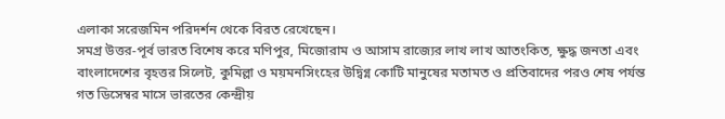এলাকা সরেজমিন পরিদর্শন থেকে বিরত রেখেছেন।
সমগ্র উত্তর-পূর্ব ভারত বিশেষ করে মণিপুর, মিজোরাম ও আসাম রাজ্যের লাখ লাখ আতংকিত, ক্ষুদ্ধ জনতা এবং বাংলাদেশের বৃহত্তর সিলেট, কুমিল্লা ও ময়মনসিংহের উদ্বিগ্ন কোটি মানুষের মতামত ও প্রতিবাদের পরও শেষ পর্যন্ত গত ডিসেম্বর মাসে ভারতের কেন্দ্রীয়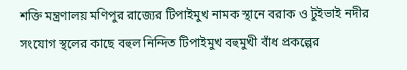শক্তি মন্ত্রণালয় মণিপুর রাজ্যের টিপাইমুখ নামক স্থানে বরাক ও টুইভাই নদীর সংযোগ স্থলের কাছে বহুল নিন্দিত টিপাইমুখ বহুমুখী বাঁধ প্রকল্পের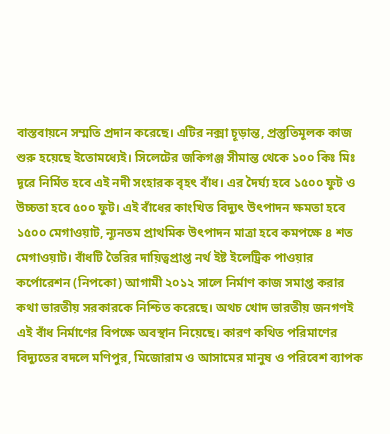বাস্তবায়নে সম্মতি প্রদান করেছে। এটির নক্সা চূড়ান্ত, প্রস্তুতিমূলক কাজ শুরু হয়েছে ইতোমধ্যেই। সিলেটের জকিগঞ্জ সীমান্ত থেকে ১০০ কিঃ মিঃ দূরে নির্মিত হবে এই নদী সংহারক বৃহৎ বাঁধ। এর দৈর্ঘ্য হবে ১৫০০ ফুট ও উচ্চতা হবে ৫০০ ফুট। এই বাঁধের কাংখিত বিদ্যুৎ উৎপাদন ক্ষমতা হবে ১৫০০ মেগাওয়াট, ন্যূনতম প্রাথমিক উৎপাদন মাত্রা হবে কমপক্ষে ৪ শত মেগাওয়াট। বাঁধটি তৈরির দায়িত্বপ্রাপ্ত নর্থ ইষ্ট ইলেট্রিক পাওয়ার কর্পোরেশন (নিপকো) আগামী ২০১২ সালে নির্মাণ কাজ সমাপ্ত করার কথা ভারতীয় সরকারকে নিশ্চিত করেছে। অথচ খোদ ভারতীয় জনগণই এই বাঁধ নির্মাণের বিপক্ষে অবস্থান নিয়েছে। কারণ কথিত পরিমাণের বিদ্যুতের বদলে মণিপুর, মিজোরাম ও আসামের মানুষ ও পরিবেশ ব্যাপক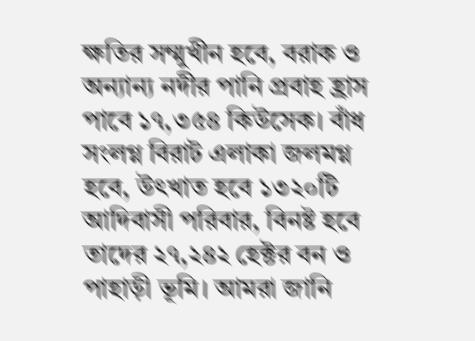ক্ষতির সম্মুখীন হবে, বরাক ও অন্যান্য নদীর পানি প্রবাহ হ্রাস পাবে ১৭,৩৫৪ কিউসেক। বাঁধ সংলগ্ন বিরাট এলাকা জলমগ্ন হবে, উৎখাত হবে ১৩২০টি আদিবাসী পরিবার, বিনষ্ট হবে তাদের ২৭,২৪২ হেক্টর বন ও পাহাড়ী ভূমি। আমরা জানি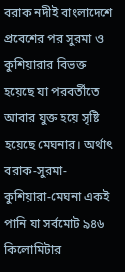বরাক নদীই বাংলাদেশে প্রবেশের পর সুরমা ও কুশিয়ারার বিভক্ত হয়েছে যা পরবর্তীতে আবার যুক্ত হয়ে সৃষ্টি হয়েছে মেঘনার। অর্থাৎ বরাক-সুরমা-কুশিয়ারা-মেঘনা একই পানি যা সর্বমোট ৯৪৬ কিলোমিটার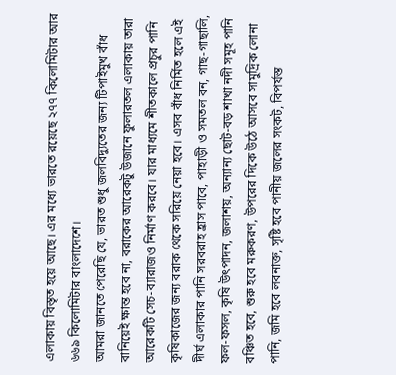এলাকায় বিস্তৃত হয়ে আছে। এর মধ্যে ভারতে রয়েছে ২৭৭ কিলোমিটার আর ৬৬৯ কিলোমিটার বাংলাদেশে।
আমরা জানতে পেরেছি যে, ভারত শুধু জলবিদ্যুতের জন্য টিপাইমুখ বাঁধ বানিয়েই ক্ষান্ত হবে না, বরাকের আরেকটু উজানে ফুলারতল এলাকায় তারা আরেকটি সেচ-ব্যারাজও নির্মাণ করবে। যার মাধ্যমে শীতকালে প্রচুর পানি কৃষিকাজের জন্য বরাক থেকে সরিয়ে নেয়া হবে। এসব বাঁধ নির্মিত হলে এই দীর্ঘ এলাকার পানি সরবরাহ হ্রাস পাবে, পাহাড়ী ও সমতল বন, গাছ-গাছালি, ফল-ফসল, কৃষি উৎপাদন, জলাশয়, অন্যান্য ছোট-বড় শাখা নদী সমূহ পানি বঞ্চিত হবে, শুরু হবে মরুকরণ, উপরের দিকে উঠে আসবে সামুদ্রিক লোনা পানি, জমি হবে লবনাক্ত, সৃষ্টি হবে পানীয় জলের সংকট, বিপর্যস্ত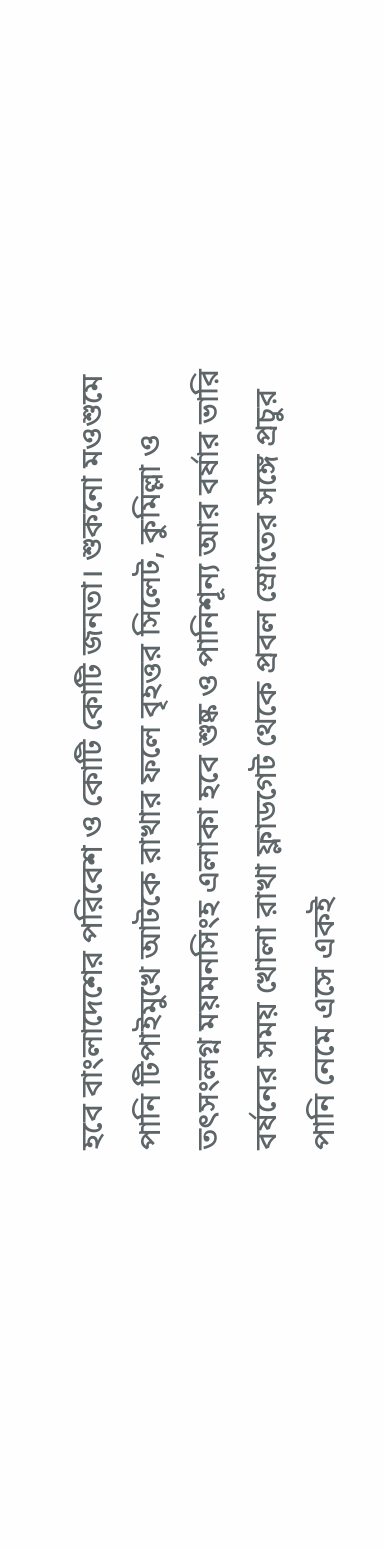হবে বাংলাদেশের পরিবেশ ও কোটি কোটি জনতা। শুকনো মওশুমে পানি টিপাইমুখে আটকে রাখার ফলে বৃহত্তর সিলেট, কুমিল্লা ও তৎসংলগ্ন ময়মনসিংহ এলাকা হবে শুষ্ক ও পানিশূন্য আর বর্ষার ভারি বর্ষনের সময় খোলা রাখা ফ্লাডগেট থেকে প্রবল স্রোতের সঙ্গে প্রচুর পানি নেমে এসে একই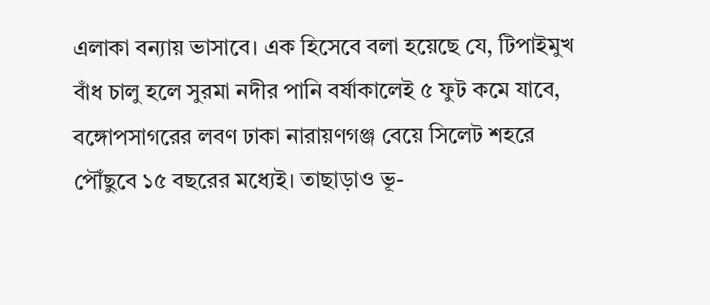এলাকা বন্যায় ভাসাবে। এক হিসেবে বলা হয়েছে যে, টিপাইমুখ বাঁধ চালু হলে সুরমা নদীর পানি বর্ষাকালেই ৫ ফুট কমে যাবে, বঙ্গোপসাগরের লবণ ঢাকা নারায়ণগঞ্জ বেয়ে সিলেট শহরে পৌঁছুবে ১৫ বছরের মধ্যেই। তাছাড়াও ভূ-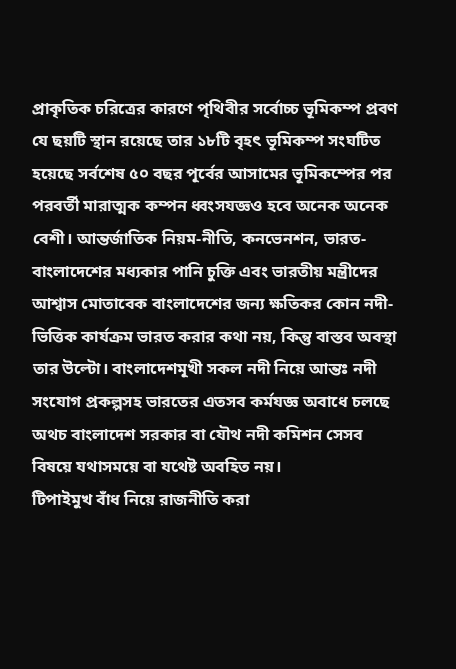প্রাকৃতিক চরিত্রের কারণে পৃথিবীর সর্বোচ্চ ভূমিকম্প প্রবণ যে ছয়টি স্থান রয়েছে তার ১৮টি বৃহৎ ভূমিকম্প সংঘটিত হয়েছে সর্বশেষ ৫০ বছর পূর্বের আসামের ভূমিকম্পের পর পরবর্তী মারাত্মক কম্পন ধ্বংসযজ্ঞও হবে অনেক অনেক বেশী। আন্তর্জাতিক নিয়ম-নীতি, কনভেনশন, ভারত-বাংলাদেশের মধ্যকার পানি চুক্তি এবং ভারতীয় মন্ত্রীদের আশ্বাস মোতাবেক বাংলাদেশের জন্য ক্ষতিকর কোন নদী-ভিত্তিক কার্যক্রম ভারত করার কথা নয়, কিন্তু বাস্তব অবস্থা তার উল্টো। বাংলাদেশমূখী সকল নদী নিয়ে আন্তঃ নদী সংযোগ প্রকল্পসহ ভারতের এতসব কর্মযজ্ঞ অবাধে চলছে অথচ বাংলাদেশ সরকার বা যৌথ নদী কমিশন সেসব বিষয়ে যথাসময়ে বা যথেষ্ট অবহিত নয়।
টিপাইমুখ বাঁধ নিয়ে রাজনীতি করা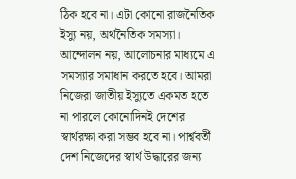ঠিক হবে না। এটা কোনো রাজনৈতিক ইস্যু নয়, অর্থনৈতিক সমস্যা। আন্দোলন নয়, আলোচনার মাধ্যমে এ সমস্যার সমাধান করতে হবে। আমরা নিজেরা জাতীয় ইস্যুতে একমত হতে না পারলে কোনোদিনই দেশের স্বার্থরক্ষা করা সম্ভব হবে না। পার্শ্ববর্তী দেশ নিজেদের স্বার্থ উদ্ধারের জন্য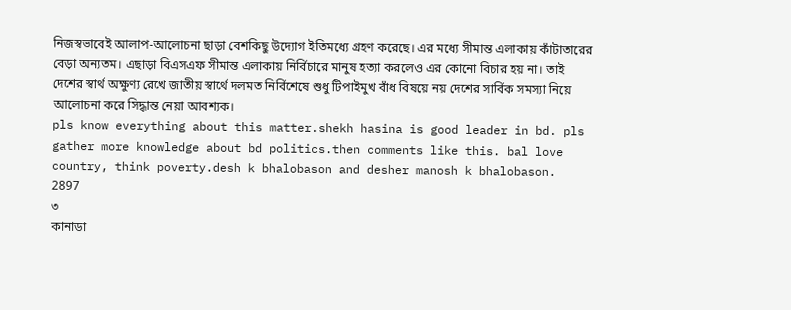নিজস্বভাবেই আলাপ-আলোচনা ছাড়া বেশকিছু উদ্যোগ ইতিমধ্যে গ্রহণ করেছে। এর মধ্যে সীমান্ত এলাকায় কাঁটাতারের বেড়া অন্যতম। এছাড়া বিএসএফ সীমান্ত এলাকায় নির্বিচারে মানুষ হত্যা করলেও এর কোনো বিচার হয় না। তাই দেশের স্বার্থ অক্ষুণ্য রেখে জাতীয় স্বার্থে দলমত নির্বিশেষে শুধু টিপাইমুখ বাঁধ বিষয়ে নয় দেশের সার্বিক সমস্যা নিয়ে আলোচনা করে সিদ্ধান্ত নেয়া আবশ্যক।
pls know everything about this matter.shekh hasina is good leader in bd. pls gather more knowledge about bd politics.then comments like this. bal love country, think poverty.desh k bhalobason and desher manosh k bhalobason.
2897
৩
কানাডা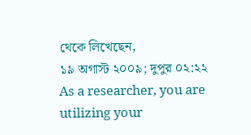থেকে লিখেছেন,
১৯ অগাস্ট ২০০৯; দুপুর ০২:২২
As a researcher, you are
utilizing your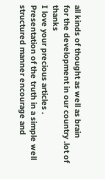all kinds of thought as well as brain
for the development in our country .lot of thanks
I love your precious articles .
Presentation of the truth in a simple well structured manner encourage and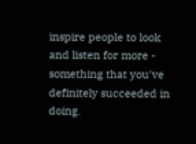inspire people to look and listen for more - something that you've definitely succeeded in doing.